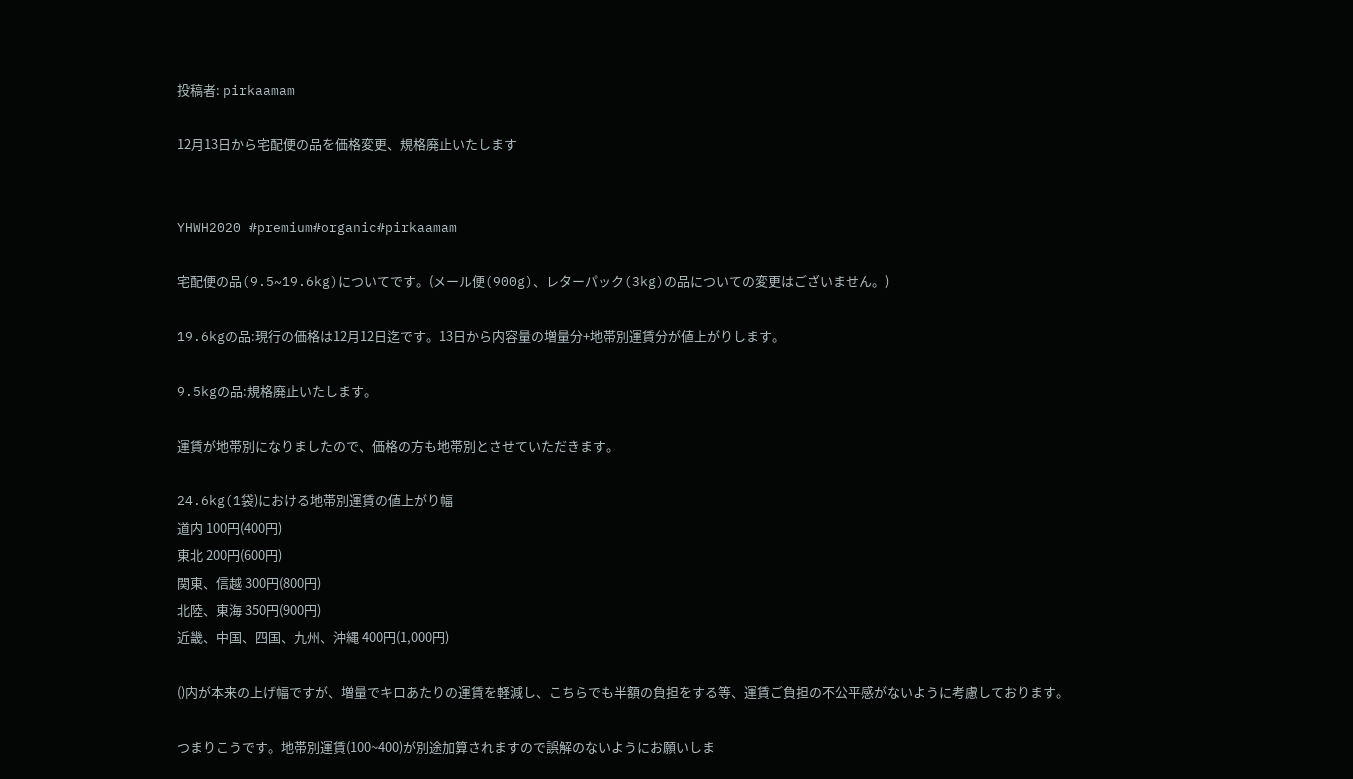投稿者: pirkaamam

12月13日から宅配便の品を価格変更、規格廃止いたします


YHWH2020 #premium#organic#pirkaamam

宅配便の品(9.5~19.6kg)についてです。(メール便(900g)、レターパック(3kg)の品についての変更はございません。)

19.6kgの品:現行の価格は12月12日迄です。13日から内容量の増量分+地帯別運賃分が値上がりします。

9.5kgの品:規格廃止いたします。

運賃が地帯別になりましたので、価格の方も地帯別とさせていただきます。

24.6kg(1袋)における地帯別運賃の値上がり幅
道内 100円(400円)
東北 200円(600円)
関東、信越 300円(800円)
北陸、東海 350円(900円)
近畿、中国、四国、九州、沖縄 400円(1,000円)

()内が本来の上げ幅ですが、増量でキロあたりの運賃を軽減し、こちらでも半額の負担をする等、運賃ご負担の不公平感がないように考慮しております。

つまりこうです。地帯別運賃(100~400)が別途加算されますので誤解のないようにお願いしま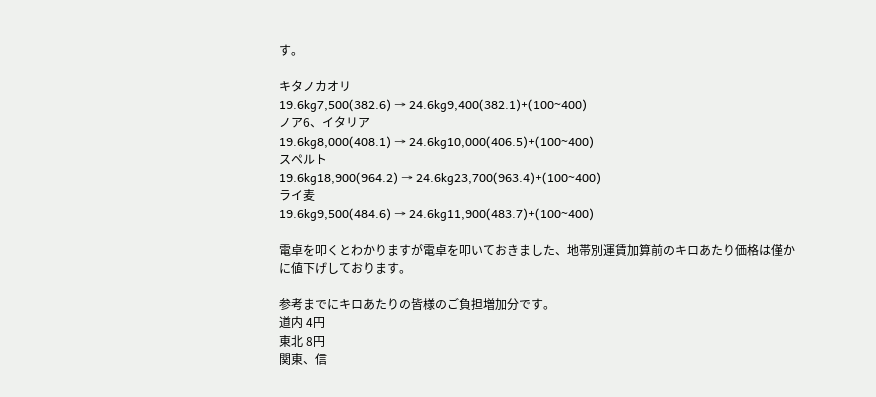す。

キタノカオリ
19.6kg7,500(382.6) → 24.6kg9,400(382.1)+(100~400)
ノア6、イタリア
19.6kg8,000(408.1) → 24.6kg10,000(406.5)+(100~400)
スペルト
19.6kg18,900(964.2) → 24.6kg23,700(963.4)+(100~400)
ライ麦
19.6kg9,500(484.6) → 24.6kg11,900(483.7)+(100~400)

電卓を叩くとわかりますが電卓を叩いておきました、地帯別運賃加算前のキロあたり価格は僅かに値下げしております。

参考までにキロあたりの皆様のご負担増加分です。
道内 4円
東北 8円
関東、信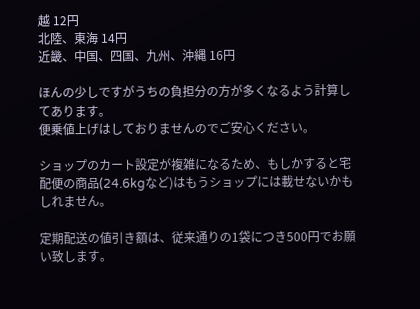越 12円
北陸、東海 14円
近畿、中国、四国、九州、沖縄 16円

ほんの少しですがうちの負担分の方が多くなるよう計算してあります。
便乗値上げはしておりませんのでご安心ください。

ショップのカート設定が複雑になるため、もしかすると宅配便の商品(24.6kgなど)はもうショップには載せないかもしれません。

定期配送の値引き額は、従来通りの1袋につき500円でお願い致します。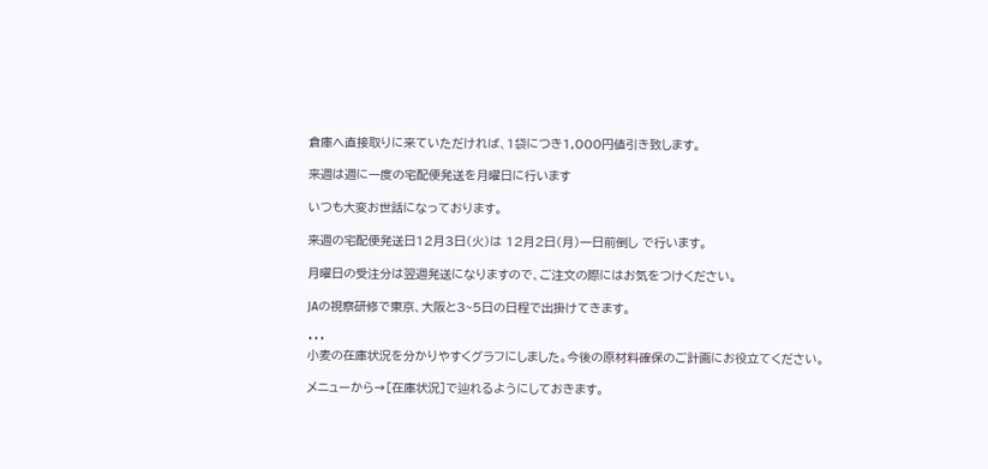倉庫へ直接取りに来ていただければ、1袋につき1,000円値引き致します。

来週は週に一度の宅配便発送を月曜日に行います

いつも大変お世話になっております。

来週の宅配便発送日12月3日(火)は 12月2日(月)一日前倒し で行います。

月曜日の受注分は翌週発送になりますので、ご注文の際にはお気をつけください。

JAの視察研修で東京、大阪と3~5日の日程で出掛けてきます。

・・・
小麦の在庫状況を分かりやすくグラフにしました。今後の原材料確保のご計画にお役立てください。

メニューから→[在庫状況]で辿れるようにしておきます。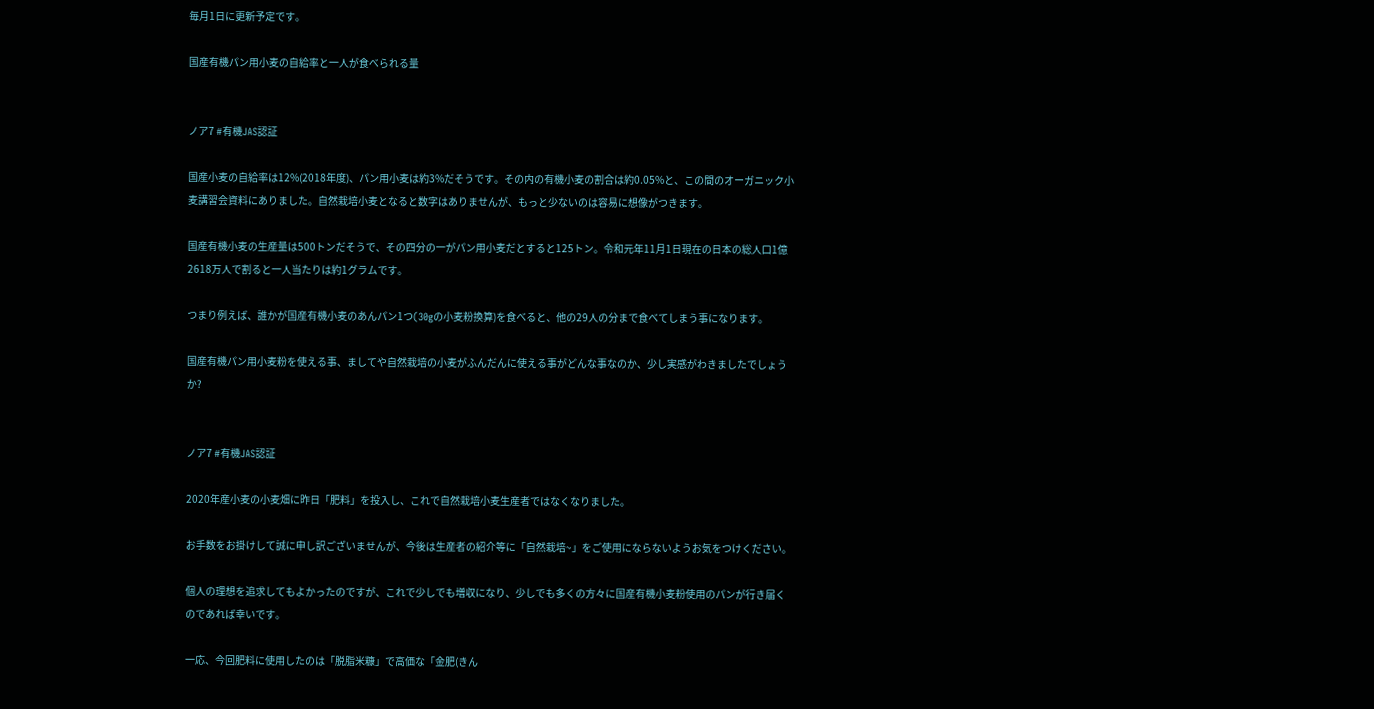毎月1日に更新予定です。

国産有機パン用小麦の自給率と一人が食べられる量


ノア7 #有機JAS認証

国産小麦の自給率は12%(2018年度)、パン用小麦は約3%だそうです。その内の有機小麦の割合は約0.05%と、この間のオーガニック小麦講習会資料にありました。自然栽培小麦となると数字はありませんが、もっと少ないのは容易に想像がつきます。

国産有機小麦の生産量は500トンだそうで、その四分の一がパン用小麦だとすると125トン。令和元年11月1日現在の日本の総人口1億2618万人で割ると一人当たりは約1グラムです。

つまり例えば、誰かが国産有機小麦のあんパン1つ(30gの小麦粉換算)を食べると、他の29人の分まで食べてしまう事になります。

国産有機パン用小麦粉を使える事、ましてや自然栽培の小麦がふんだんに使える事がどんな事なのか、少し実感がわきましたでしょうか?


ノア7 #有機JAS認証

2020年産小麦の小麦畑に昨日「肥料」を投入し、これで自然栽培小麦生産者ではなくなりました。

お手数をお掛けして誠に申し訳ございませんが、今後は生産者の紹介等に「自然栽培~」をご使用にならないようお気をつけください。

個人の理想を追求してもよかったのですが、これで少しでも増収になり、少しでも多くの方々に国産有機小麦粉使用のパンが行き届くのであれば幸いです。

一応、今回肥料に使用したのは「脱脂米糠」で高価な「金肥(きん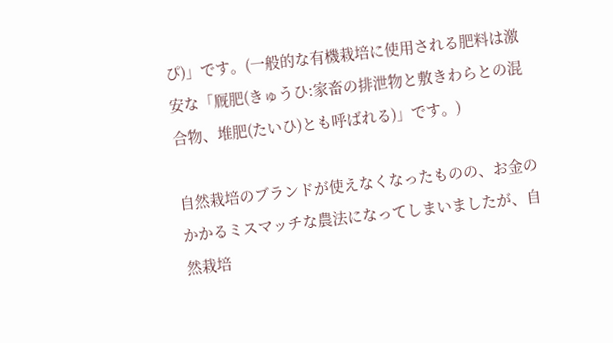ぴ)」です。(一般的な有機栽培に使用される肥料は激安な「厩肥(きゅうひ:家畜の排泄物と敷きわらとの混合物、堆肥(たいひ)とも呼ばれる)」です。)

自然栽培のブランドが使えなくなったものの、お金のかかるミスマッチな農法になってしまいましたが、自然栽培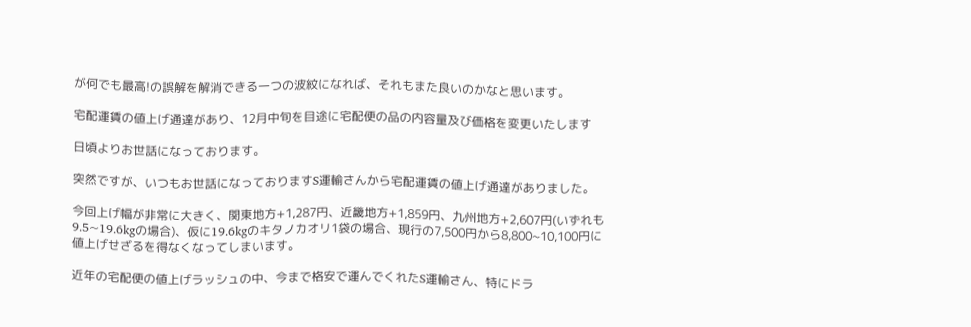が何でも最高!の誤解を解消できる一つの波紋になれば、それもまた良いのかなと思います。

宅配運賃の値上げ通達があり、12月中旬を目途に宅配便の品の内容量及び価格を変更いたします

日頃よりお世話になっております。

突然ですが、いつもお世話になっておりますS運輸さんから宅配運賃の値上げ通達がありました。

今回上げ幅が非常に大きく、関東地方+1,287円、近畿地方+1,859円、九州地方+2,607円(いずれも9.5~19.6kgの場合)、仮に19.6kgのキタノカオリ1袋の場合、現行の7,500円から8,800~10,100円に値上げせざるを得なくなってしまいます。

近年の宅配便の値上げラッシュの中、今まで格安で運んでくれたS運輸さん、特にドラ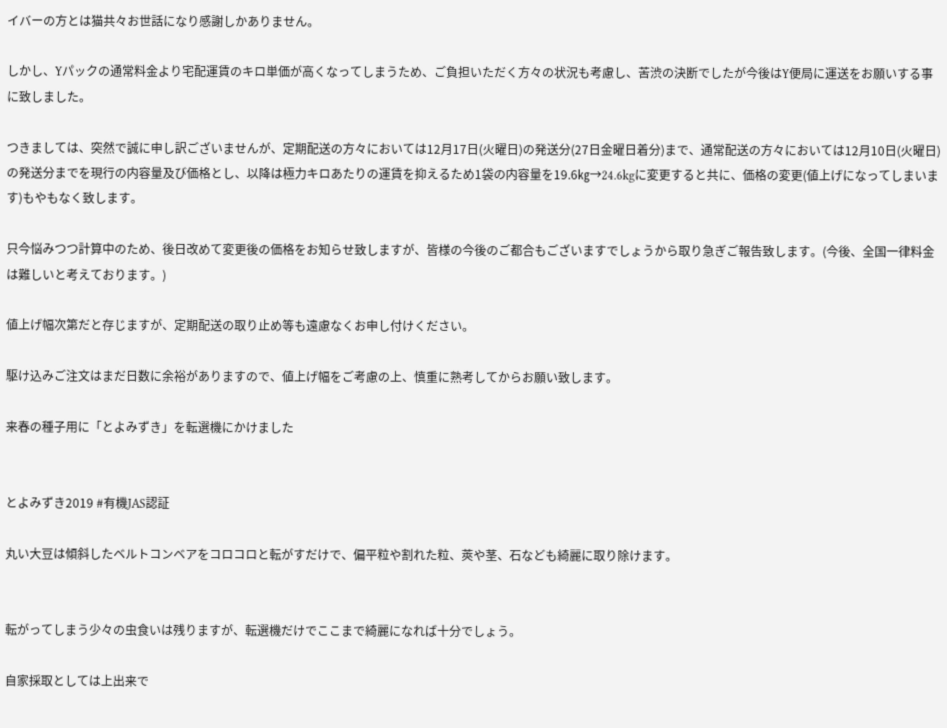イバーの方とは猫共々お世話になり感謝しかありません。

しかし、Yパックの通常料金より宅配運賃のキロ単価が高くなってしまうため、ご負担いただく方々の状況も考慮し、苦渋の決断でしたが今後はY便局に運送をお願いする事に致しました。

つきましては、突然で誠に申し訳ございませんが、定期配送の方々においては12月17日(火曜日)の発送分(27日金曜日着分)まで、通常配送の方々においては12月10日(火曜日)の発送分までを現行の内容量及び価格とし、以降は極力キロあたりの運賃を抑えるため1袋の内容量を19.6㎏→24.6kgに変更すると共に、価格の変更(値上げになってしまいます)もやもなく致します。

只今悩みつつ計算中のため、後日改めて変更後の価格をお知らせ致しますが、皆様の今後のご都合もございますでしょうから取り急ぎご報告致します。(今後、全国一律料金は難しいと考えております。)

値上げ幅次第だと存じますが、定期配送の取り止め等も遠慮なくお申し付けください。

駆け込みご注文はまだ日数に余裕がありますので、値上げ幅をご考慮の上、慎重に熟考してからお願い致します。

来春の種子用に「とよみずき」を転選機にかけました


とよみずき2019 #有機JAS認証

丸い大豆は傾斜したベルトコンベアをコロコロと転がすだけで、偏平粒や割れた粒、莢や茎、石なども綺麗に取り除けます。


転がってしまう少々の虫食いは残りますが、転選機だけでここまで綺麗になれば十分でしょう。

自家採取としては上出来で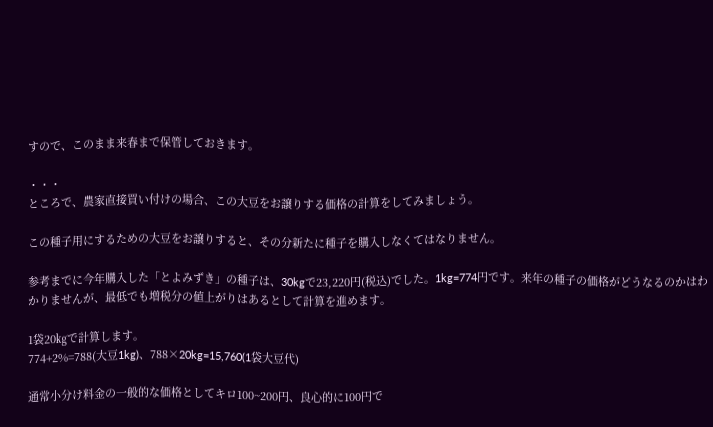すので、このまま来春まで保管しておきます。

・・・
ところで、農家直接買い付けの場合、この大豆をお譲りする価格の計算をしてみましょう。

この種子用にするための大豆をお譲りすると、その分新たに種子を購入しなくてはなりません。

参考までに今年購入した「とよみずき」の種子は、30kgで23,220円(税込)でした。1kg=774円です。来年の種子の価格がどうなるのかはわかりませんが、最低でも増税分の値上がりはあるとして計算を進めます。

1袋20㎏で計算します。
774+2%=788(大豆1kg)、788×20kg=15,760(1袋大豆代)

通常小分け料金の一般的な価格としてキロ100~200円、良心的に100円で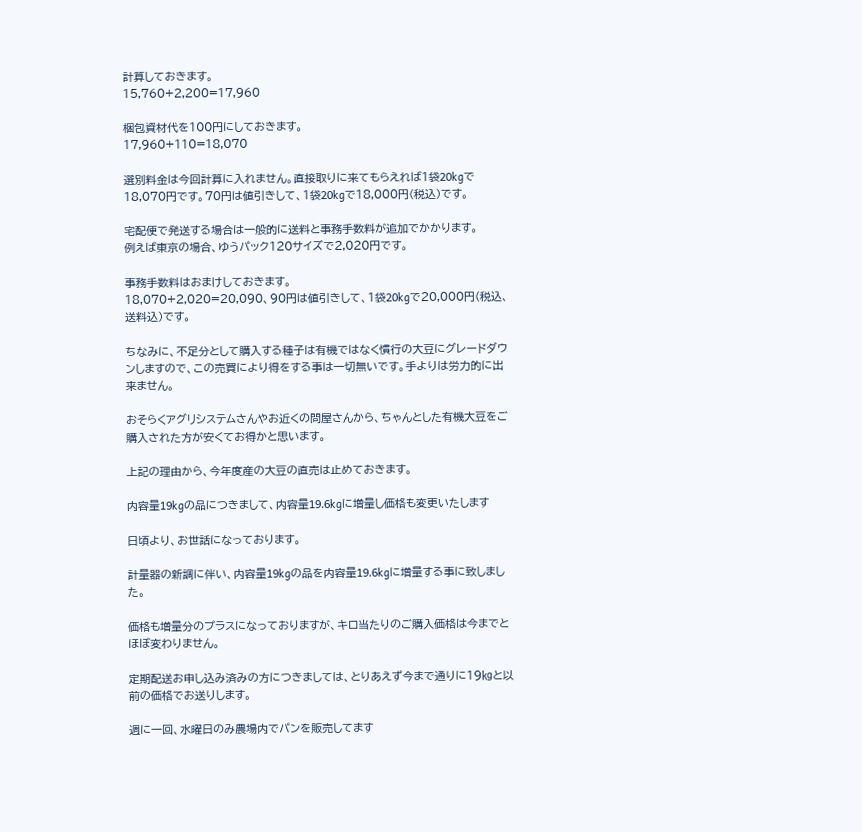計算しておきます。
15,760+2,200=17,960

梱包資材代を100円にしておきます。
17,960+110=18,070

選別料金は今回計算に入れません。直接取りに来てもらえれば1袋20kgで18,070円です。70円は値引きして、1袋20kgで18,000円(税込)です。

宅配便で発送する場合は一般的に送料と事務手数料が追加でかかります。
例えば東京の場合、ゆうパック120サイズで2,020円です。

事務手数料はおまけしておきます。
18,070+2,020=20,090、90円は値引きして、1袋20kgで20,000円(税込、送料込)です。

ちなみに、不足分として購入する種子は有機ではなく慣行の大豆にグレードダウンしますので、この売買により得をする事は一切無いです。手よりは労力的に出来ません。

おそらくアグリシステムさんやお近くの問屋さんから、ちゃんとした有機大豆をご購入された方が安くてお得かと思います。

上記の理由から、今年度産の大豆の直売は止めておきます。

内容量19kgの品につきまして、内容量19.6kgに増量し価格も変更いたします

日頃より、お世話になっております。

計量器の新調に伴い、内容量19kgの品を内容量19.6kgに増量する事に致しました。

価格も増量分のプラスになっておりますが、キロ当たりのご購入価格は今までとほぼ変わりません。

定期配送お申し込み済みの方につきましては、とりあえず今まで通りに19㎏と以前の価格でお送りします。

週に一回、水曜日のみ農場内でパンを販売してます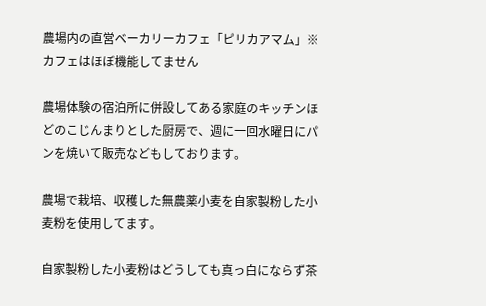農場内の直営ベーカリーカフェ「ピリカアマム」※カフェはほぼ機能してません

農場体験の宿泊所に併設してある家庭のキッチンほどのこじんまりとした厨房で、週に一回水曜日にパンを焼いて販売などもしております。

農場で栽培、収穫した無農薬小麦を自家製粉した小麦粉を使用してます。

自家製粉した小麦粉はどうしても真っ白にならず茶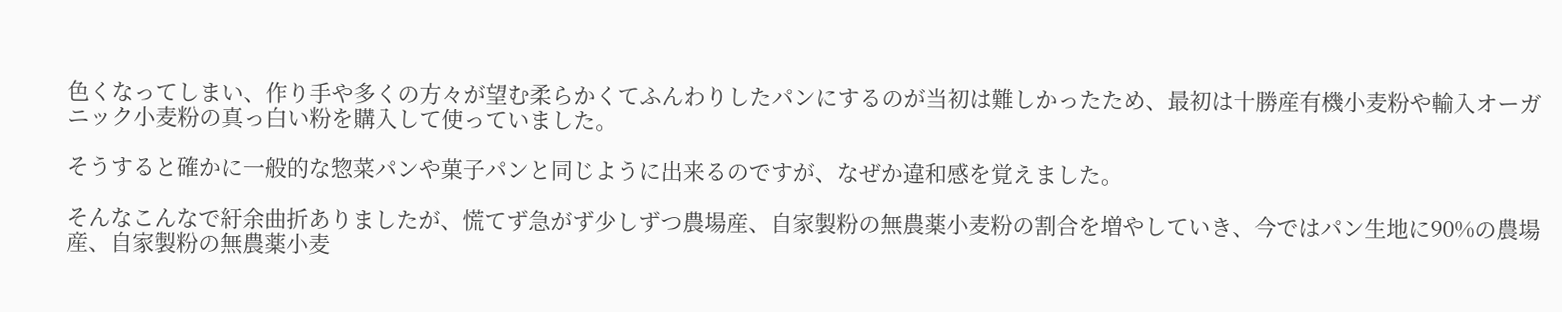色くなってしまい、作り手や多くの方々が望む柔らかくてふんわりしたパンにするのが当初は難しかったため、最初は十勝産有機小麦粉や輸入オーガニック小麦粉の真っ白い粉を購入して使っていました。

そうすると確かに一般的な惣菜パンや菓子パンと同じように出来るのですが、なぜか違和感を覚えました。

そんなこんなで紆余曲折ありましたが、慌てず急がず少しずつ農場産、自家製粉の無農薬小麦粉の割合を増やしていき、今ではパン生地に90%の農場産、自家製粉の無農薬小麦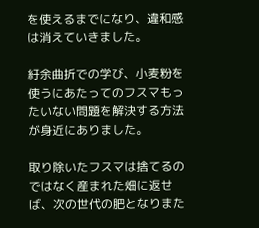を使えるまでになり、違和感は消えていきました。

紆余曲折での学び、小麦粉を使うにあたってのフスマもったいない問題を解決する方法が身近にありました。

取り除いたフスマは捨てるのではなく産まれた畑に返せば、次の世代の肥となりまた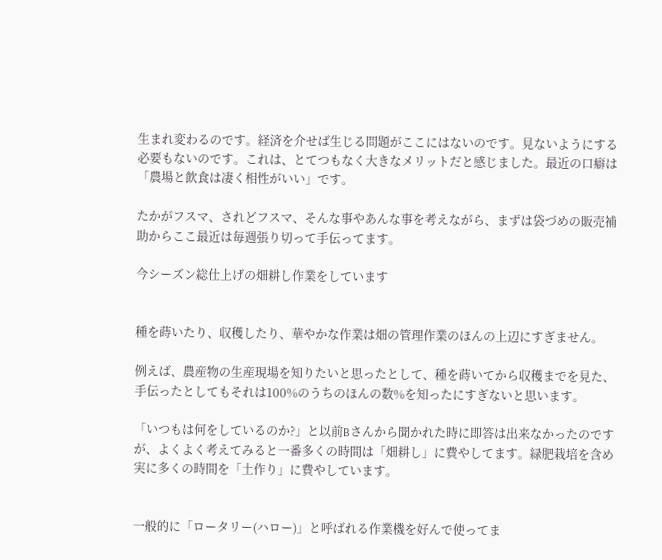生まれ変わるのです。経済を介せば生じる問題がここにはないのです。見ないようにする必要もないのです。これは、とてつもなく大きなメリットだと感じました。最近の口癖は「農場と飲食は凄く相性がいい」です。

たかがフスマ、されどフスマ、そんな事やあんな事を考えながら、まずは袋づめの販売補助からここ最近は毎週張り切って手伝ってます。

今シーズン総仕上げの畑耕し作業をしています


種を蒔いたり、収穫したり、華やかな作業は畑の管理作業のほんの上辺にすぎません。

例えば、農産物の生産現場を知りたいと思ったとして、種を蒔いてから収穫までを見た、手伝ったとしてもそれは100%のうちのほんの数%を知ったにすぎないと思います。

「いつもは何をしているのか?」と以前Bさんから聞かれた時に即答は出来なかったのですが、よくよく考えてみると一番多くの時間は「畑耕し」に費やしてます。緑肥栽培を含め実に多くの時間を「土作り」に費やしています。


一般的に「ロータリー(ハロー)」と呼ばれる作業機を好んで使ってま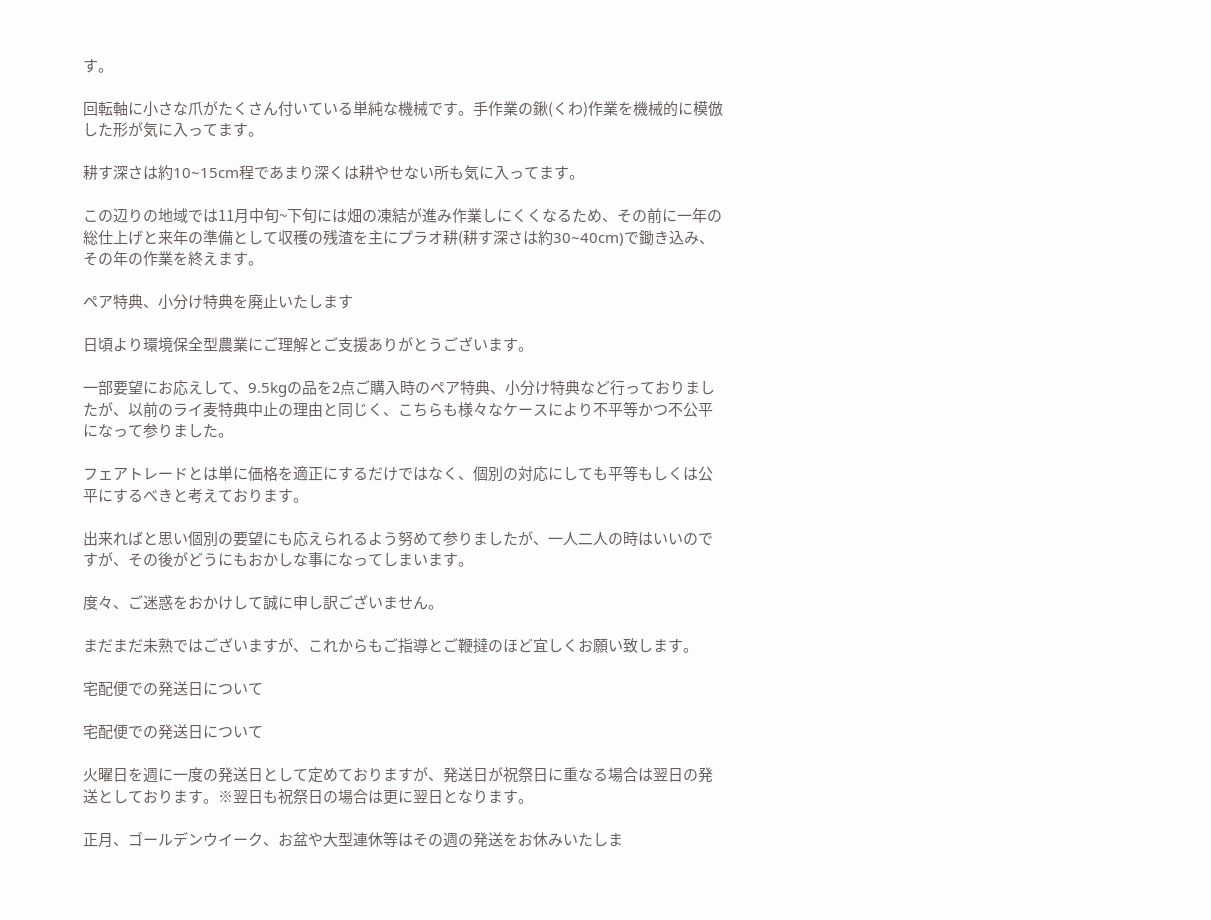す。

回転軸に小さな爪がたくさん付いている単純な機械です。手作業の鍬(くわ)作業を機械的に模倣した形が気に入ってます。

耕す深さは約10~15cm程であまり深くは耕やせない所も気に入ってます。

この辺りの地域では11月中旬~下旬には畑の凍結が進み作業しにくくなるため、その前に一年の総仕上げと来年の準備として収穫の残渣を主にプラオ耕(耕す深さは約30~40cm)で鋤き込み、その年の作業を終えます。

ペア特典、小分け特典を廃止いたします

日頃より環境保全型農業にご理解とご支援ありがとうございます。

一部要望にお応えして、9.5kgの品を2点ご購入時のペア特典、小分け特典など行っておりましたが、以前のライ麦特典中止の理由と同じく、こちらも様々なケースにより不平等かつ不公平になって参りました。

フェアトレードとは単に価格を適正にするだけではなく、個別の対応にしても平等もしくは公平にするべきと考えております。

出来ればと思い個別の要望にも応えられるよう努めて参りましたが、一人二人の時はいいのですが、その後がどうにもおかしな事になってしまいます。

度々、ご迷惑をおかけして誠に申し訳ございません。

まだまだ未熟ではございますが、これからもご指導とご鞭撻のほど宜しくお願い致します。

宅配便での発送日について

宅配便での発送日について

火曜日を週に一度の発送日として定めておりますが、発送日が祝祭日に重なる場合は翌日の発送としております。※翌日も祝祭日の場合は更に翌日となります。

正月、ゴールデンウイーク、お盆や大型連休等はその週の発送をお休みいたしま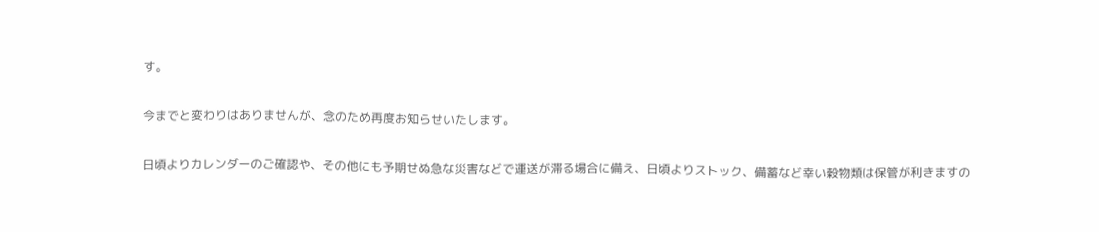す。

今までと変わりはありませんが、念のため再度お知らせいたします。

日頃よりカレンダーのご確認や、その他にも予期せぬ急な災害などで運送が滞る場合に備え、日頃よりストック、備蓄など幸い穀物類は保管が利きますの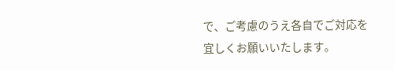で、ご考慮のうえ各自でご対応を宜しくお願いいたします。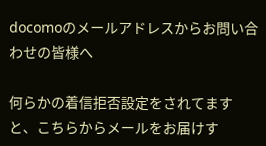docomoのメールアドレスからお問い合わせの皆様へ

何らかの着信拒否設定をされてますと、こちらからメールをお届けす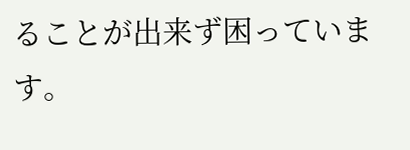ることが出来ず困っています。